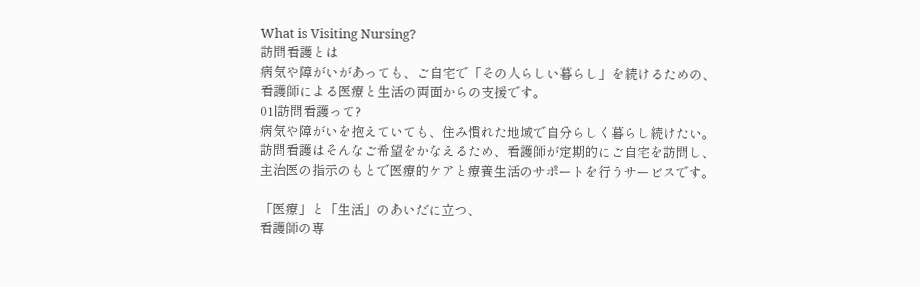What is Visiting Nursing?
訪問看護とは
病気や障がいがあっても、ご自宅で「その人らしい暮らし」を続けるための、
看護師による医療と生活の両面からの支援です。
01|訪問看護って?
病気や障がいを抱えていても、住み慣れた地域で自分らしく暮らし続けたい。
訪問看護はそんなご希望をかなえるため、看護師が定期的にご自宅を訪問し、
主治医の指示のもとで医療的ケアと療養生活のサポートを行うサービスです。

「医療」と「生活」のあいだに立つ、
看護師の専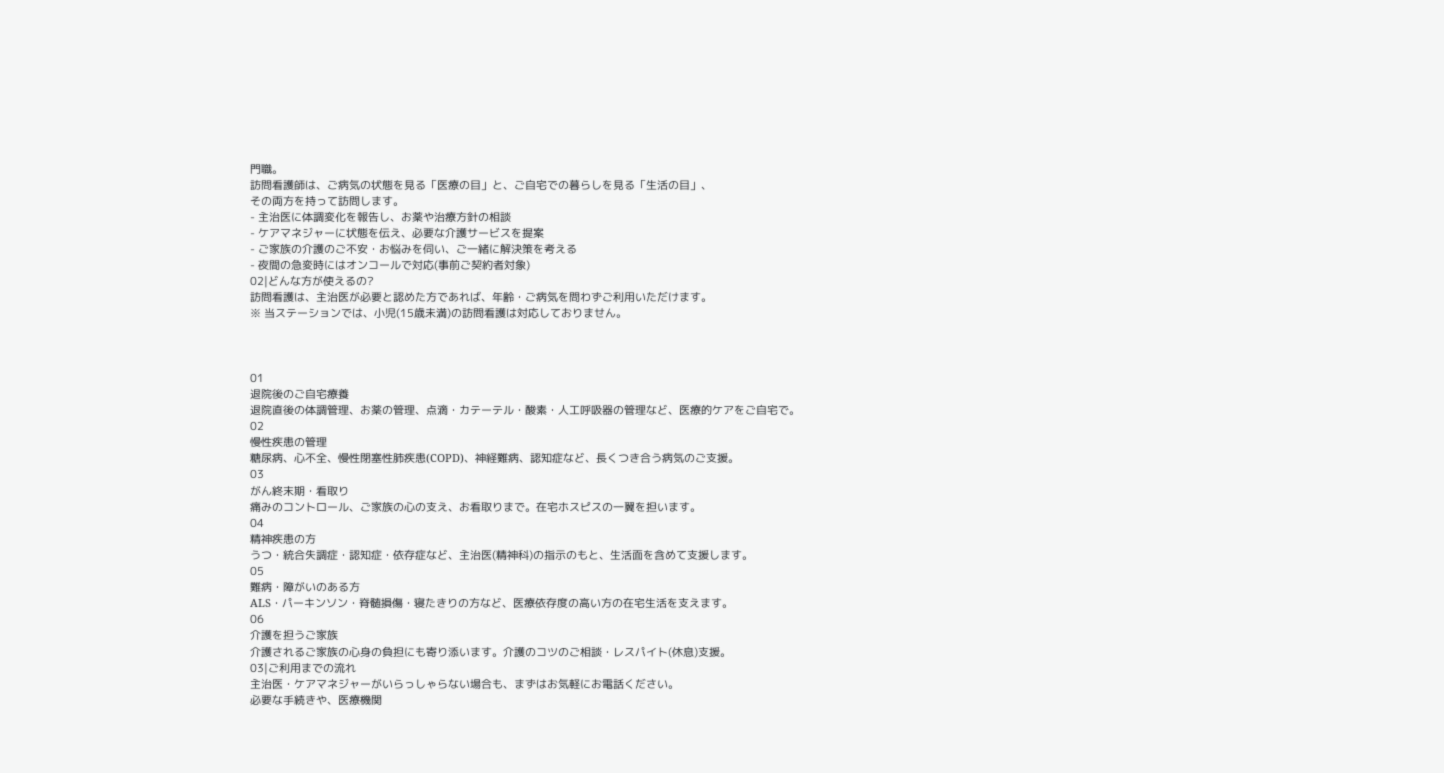門職。
訪問看護師は、ご病気の状態を見る「医療の目」と、ご自宅での暮らしを見る「生活の目」、
その両方を持って訪問します。
- 主治医に体調変化を報告し、お薬や治療方針の相談
- ケアマネジャーに状態を伝え、必要な介護サービスを提案
- ご家族の介護のご不安・お悩みを伺い、ご一緒に解決策を考える
- 夜間の急変時にはオンコールで対応(事前ご契約者対象)
02|どんな方が使えるの?
訪問看護は、主治医が必要と認めた方であれば、年齢・ご病気を問わずご利用いただけます。
※ 当ステーションでは、小児(15歳未満)の訪問看護は対応しておりません。



01
退院後のご自宅療養
退院直後の体調管理、お薬の管理、点滴・カテーテル・酸素・人工呼吸器の管理など、医療的ケアをご自宅で。
02
慢性疾患の管理
糖尿病、心不全、慢性閉塞性肺疾患(COPD)、神経難病、認知症など、長くつき合う病気のご支援。
03
がん終末期・看取り
痛みのコントロール、ご家族の心の支え、お看取りまで。在宅ホスピスの一翼を担います。
04
精神疾患の方
うつ・統合失調症・認知症・依存症など、主治医(精神科)の指示のもと、生活面を含めて支援します。
05
難病・障がいのある方
ALS・パーキンソン・脊髄損傷・寝たきりの方など、医療依存度の高い方の在宅生活を支えます。
06
介護を担うご家族
介護されるご家族の心身の負担にも寄り添います。介護のコツのご相談・レスパイト(休息)支援。
03|ご利用までの流れ
主治医・ケアマネジャーがいらっしゃらない場合も、まずはお気軽にお電話ください。
必要な手続きや、医療機関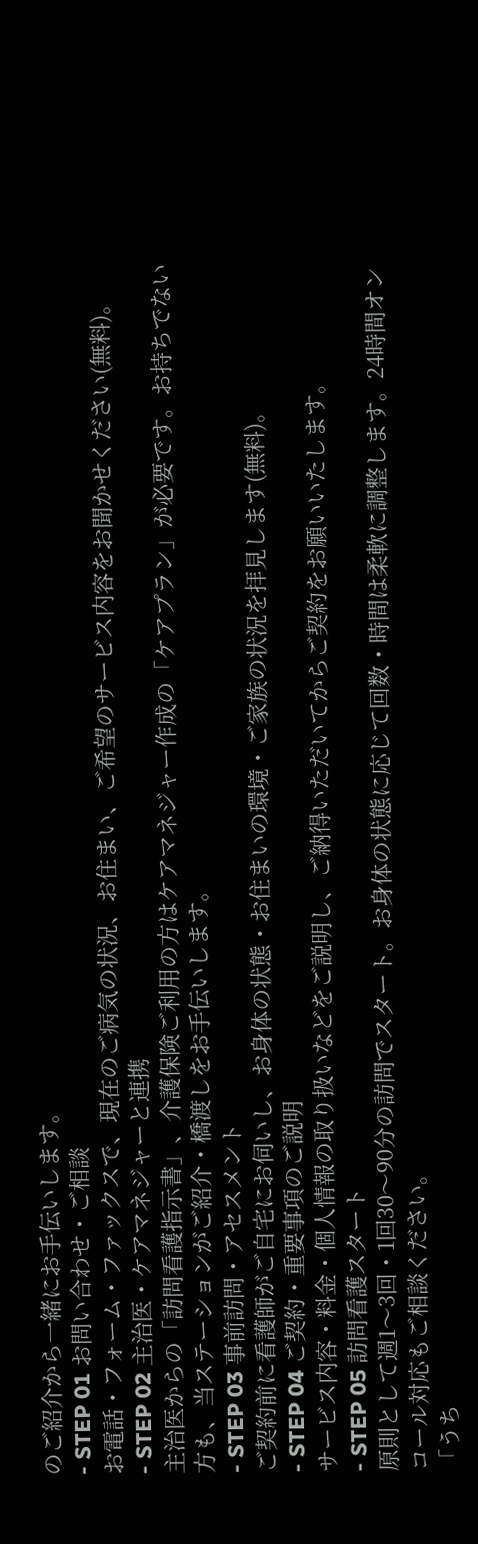のご紹介から一緒にお手伝いします。
- STEP 01 お問い合わせ・ご相談
お電話・フォーム・ファックスで、現在のご病気の状況、お住まい、ご希望のサービス内容をお聞かせください(無料)。
- STEP 02 主治医・ケアマネジャーと連携
主治医からの「訪問看護指示書」、介護保険ご利用の方はケアマネジャー作成の「ケアプラン」が必要です。お持ちでない方も、当ステーションがご紹介・橋渡しをお手伝いします。
- STEP 03 事前訪問・アセスメント
ご契約前に看護師がご自宅にお伺いし、お身体の状態・お住まいの環境・ご家族の状況を拝見します(無料)。
- STEP 04 ご契約・重要事項のご説明
サービス内容・料金・個人情報の取り扱いなどをご説明し、ご納得いただいてからご契約をお願いいたします。
- STEP 05 訪問看護スタート
原則として週1〜3回・1回30〜90分の訪問でスタート。お身体の状態に応じて回数・時間は柔軟に調整します。24時間オンコール対応もご相談ください。
「うち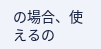の場合、使えるの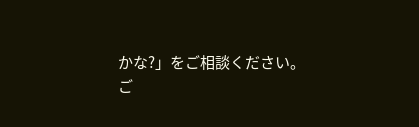かな?」をご相談ください。
ご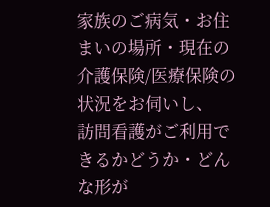家族のご病気・お住まいの場所・現在の介護保険/医療保険の状況をお伺いし、
訪問看護がご利用できるかどうか・どんな形が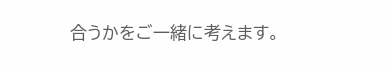合うかをご一緒に考えます。